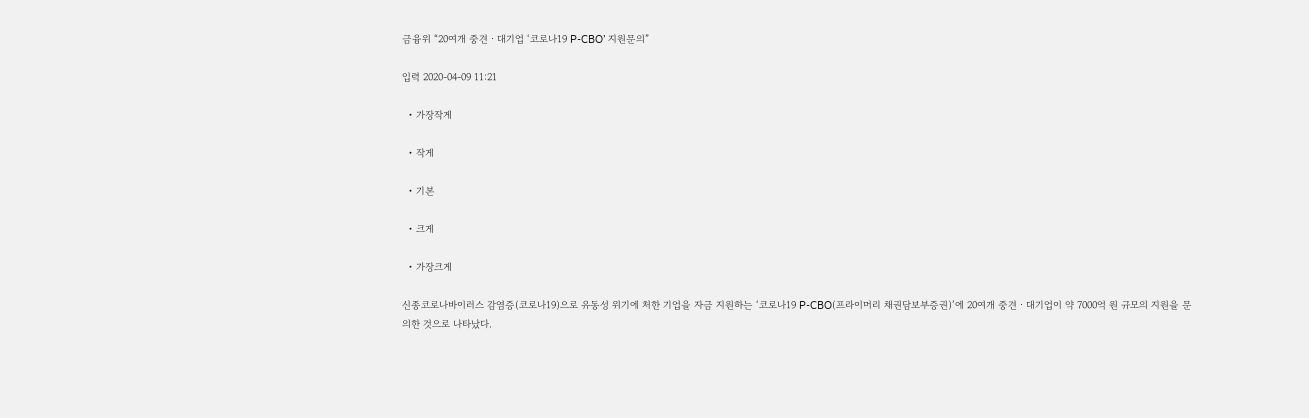금융위 “20여개 중견ㆍ대기업 ‘코로나19 P-CBO’ 지원문의”

입력 2020-04-09 11:21

  • 가장작게

  • 작게

  • 기본

  • 크게

  • 가장크게

신종코로나바이러스 감염증(코로나19)으로 유동성 위기에 처한 기업을 자금 지원하는 ‘코로나19 P-CBO(프라이머리 채권담보부증권)’에 20여개 중견ㆍ대기업이 약 7000억 원 규모의 지원을 문의한 것으로 나타났다.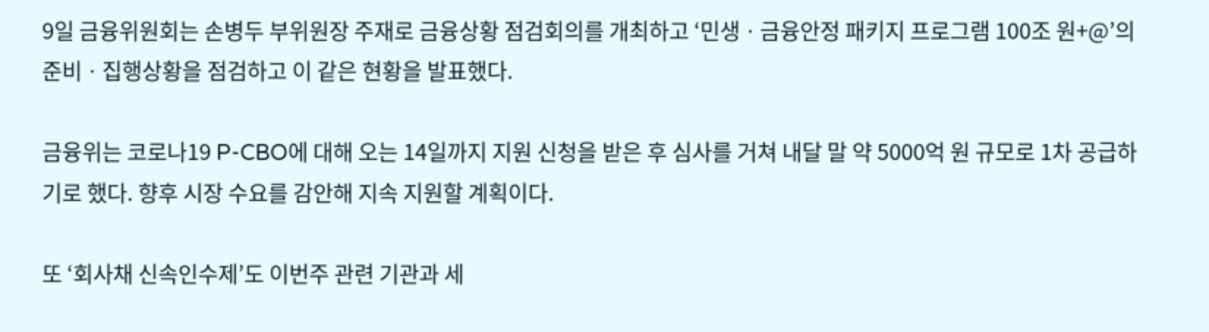9일 금융위원회는 손병두 부위원장 주재로 금융상황 점검회의를 개최하고 ‘민생ㆍ금융안정 패키지 프로그램 100조 원+@’의 준비ㆍ집행상황을 점검하고 이 같은 현황을 발표했다.

금융위는 코로나19 P-CBO에 대해 오는 14일까지 지원 신청을 받은 후 심사를 거쳐 내달 말 약 5000억 원 규모로 1차 공급하기로 했다. 향후 시장 수요를 감안해 지속 지원할 계획이다.

또 ‘회사채 신속인수제’도 이번주 관련 기관과 세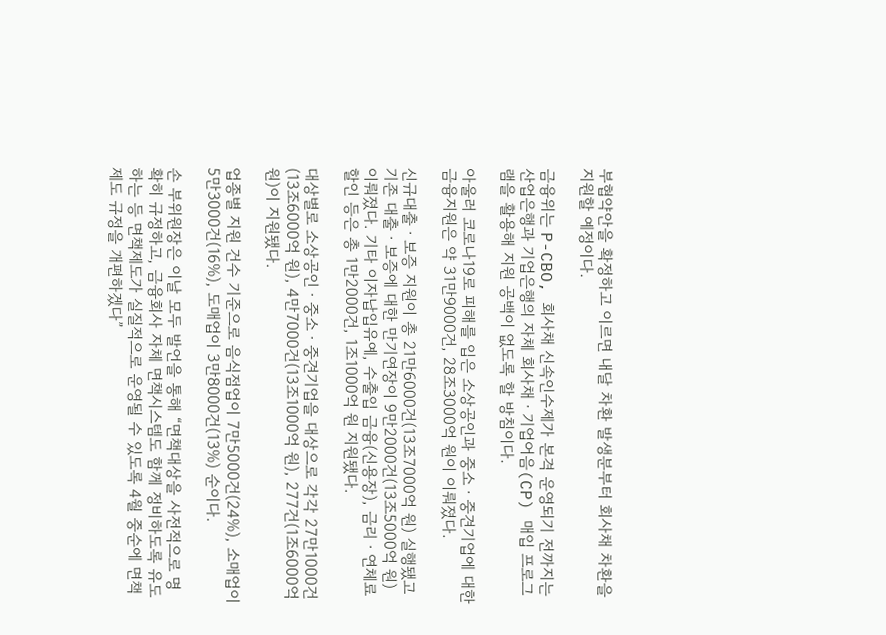부협약안을 확정하고 이르면 내달 차환 발생분부터 회사채 차환을 지원할 예정이다.

금융위는 P-CBO, 회사채 신속인수제가 본격 운영되기 전까지는 산업은행과 기업은행의 자체 회사채ㆍ기업어음(CP) 매입 프로그램을 활용해 지원 공백이 없도록 할 방침이다.

아울러 코로나19로 피해를 입은 소상공인과 중소ㆍ중견기업에 대한 금융지원은 약 31만9000건, 28조3000억 원이 이뤄졌다.

신규대출ㆍ보증 지원이 총 21만6000건(13조7000억 원) 실행됐고 기존 대출ㆍ보증에 대한 만기연장이 9만2000건(13조5000억 원) 이뤄졌다. 기타 이자납입유예, 수출입 금융(신용장), 금리ㆍ연체료 할인 등은 총 1만2000건, 1조1000억 원 지원됐다.

대상별로 소상공인ㆍ중소ㆍ중견기업을 대상으로 각각 27만1000건(13조6000억 원), 4만7000건(13조1000억 원), 277건(1조6000억 원)이 지원됐다.

업종별 지원 건수 기준으로 음식점업이 7만5000건(24%), 소매업이 5만3000건(16%), 도매업이 3만8000건(13%) 순이다.

손 부위원장은 이날 모두 발언을 통해 “면책대상을 사전적으로 명확히 규정하고, 금융회사 자체 면책시스템도 함께 정비하도록 유도하는 등 면책제도가 실질적으로 운영될 수 있도록 4월 중순에 면책제도 규정을 개편하겠다”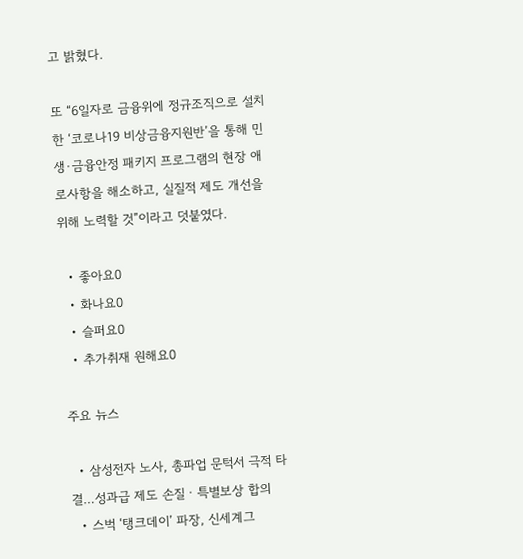고 밝혔다.

또 “6일자로 금융위에 정규조직으로 설치한 ‘코로나19 비상금융지원반’을 통해 민생·금융안정 패키지 프로그램의 현장 애로사항을 해소하고, 실질적 제도 개선을 위해 노력할 것”이라고 덧붙였다.

  • 좋아요0
  • 화나요0
  • 슬퍼요0
  • 추가취재 원해요0

주요 뉴스

  • 삼성전자 노사, 총파업 문턱서 극적 타결…성과급 제도 손질ㆍ특별보상 합의
  • 스벅 ‘탱크데이’ 파장, 신세계그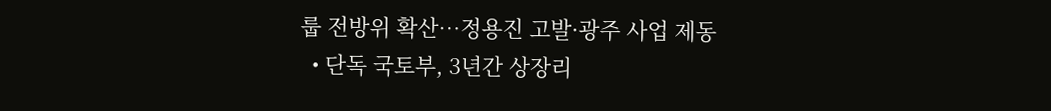룹 전방위 확산…정용진 고발·광주 사업 제동
  • 단독 국토부, 3년간 상장리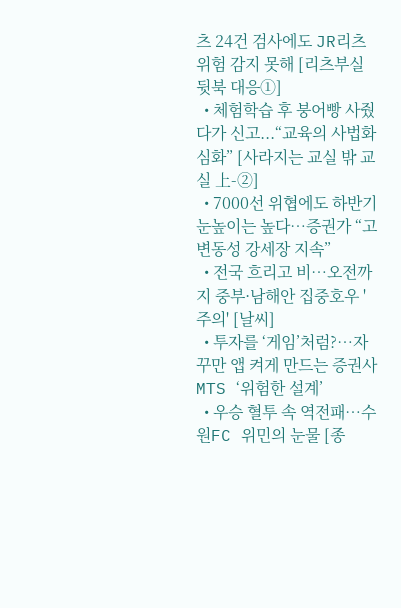츠 24건 검사에도 JR리츠 위험 감지 못해 [리츠부실 뒷북 대응①]
  • 체험학습 후 붕어빵 사줬다가 신고...“교육의 사법화 심화” [사라지는 교실 밖 교실 上-②]
  • 7000선 위협에도 하반기 눈높이는 높다…증권가 “고변동성 강세장 지속”
  • 전국 흐리고 비…오전까지 중부·남해안 집중호우 '주의' [날씨]
  • 투자를 ‘게임’처럼?⋯자꾸만 앱 켜게 만드는 증권사 MTS ‘위험한 설계’
  • 우승 혈투 속 역전패…수원FC 위민의 눈물 [종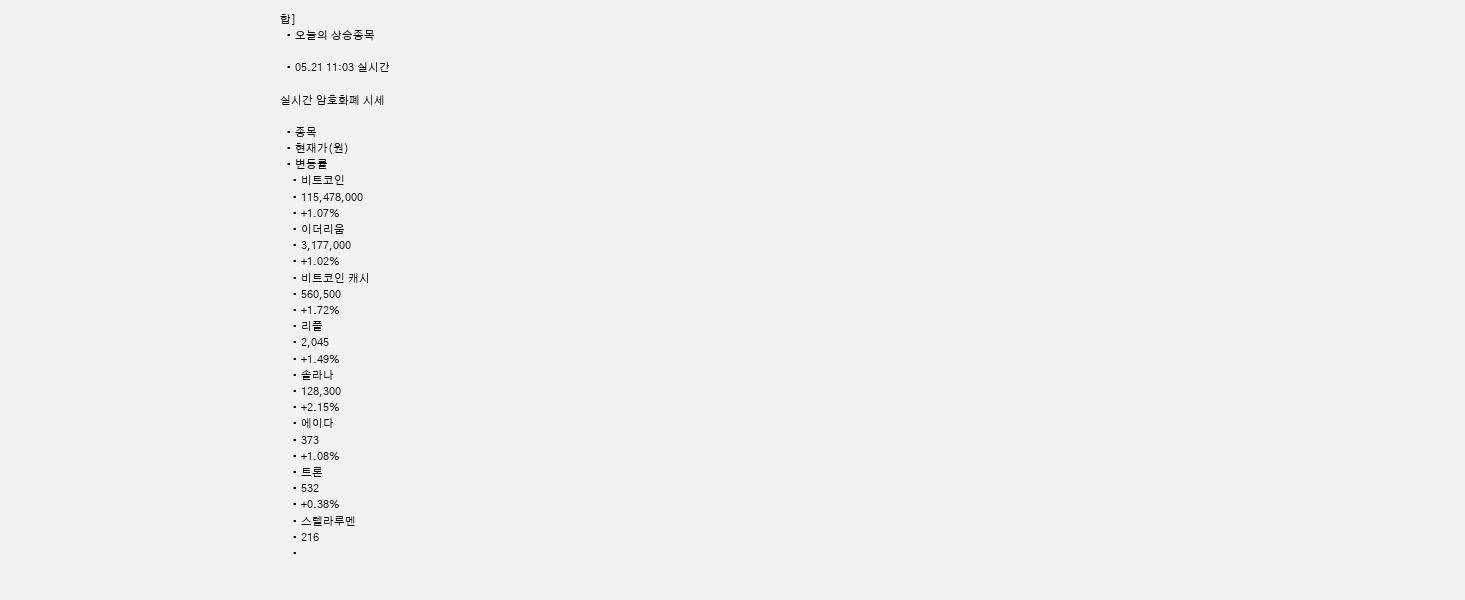합]
  • 오늘의 상승종목

  • 05.21 11:03 실시간

실시간 암호화폐 시세

  • 종목
  • 현재가(원)
  • 변동률
    • 비트코인
    • 115,478,000
    • +1.07%
    • 이더리움
    • 3,177,000
    • +1.02%
    • 비트코인 캐시
    • 560,500
    • +1.72%
    • 리플
    • 2,045
    • +1.49%
    • 솔라나
    • 128,300
    • +2.15%
    • 에이다
    • 373
    • +1.08%
    • 트론
    • 532
    • +0.38%
    • 스텔라루멘
    • 216
    •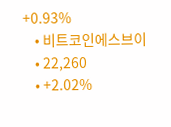+0.93%
    • 비트코인에스브이
    • 22,260
    • +2.02%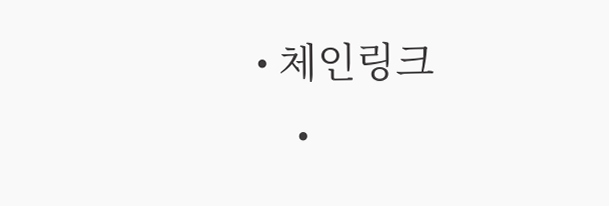• 체인링크
    •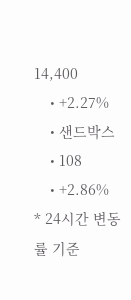14,400
    • +2.27%
    • 샌드박스
    • 108
    • +2.86%
* 24시간 변동률 기준